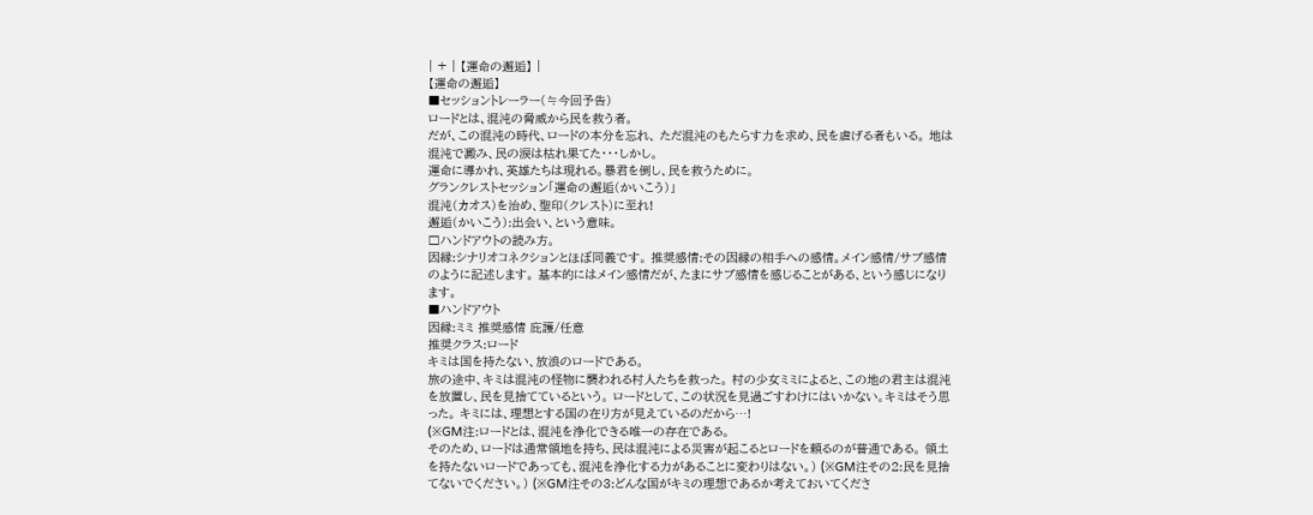| + | 【運命の邂逅】 |
【運命の邂逅】
■セッショントレーラー(≒今回予告)
ロードとは、混沌の脅威から民を救う者。
だが、この混沌の時代、ロードの本分を忘れ、 ただ混沌のもたらす力を求め、民を虐げる者もいる。 地は混沌で澱み、民の涙は枯れ果てた・・・しかし。
運命に導かれ、英雄たちは現れる。暴君を倒し、民を救うために。
グランクレストセッション「運命の邂逅(かいこう)」
混沌(カオス)を治め、聖印(クレスト)に至れ!
邂逅(かいこう):出会い、という意味。
□ハンドアウトの読み方。
因縁:シナリオコネクションとほぼ同義です。 推奨感情:その因縁の相手への感情。メイン感情/サブ感情 のように記述します。 基本的にはメイン感情だが、たまにサブ感情を感じることがある、という感じになります。
■ハンドアウト
因縁:ミミ 推奨感情 庇護/任意
推奨クラス:ロード
キミは国を持たない、放浪のロードである。
旅の途中、キミは混沌の怪物に襲われる村人たちを救った。 村の少女ミミによると、この地の君主は混沌を放置し、民を見捨てているという。 ロードとして、この状況を見過ごすわけにはいかない。キミはそう思った。 キミには、理想とする国の在り方が見えているのだから…!
(※GM注:ロードとは、混沌を浄化できる唯一の存在である。
そのため、ロードは通常領地を持ち、民は混沌による災害が起こるとロードを頼るのが普通である。 領土を持たないロードであっても、混沌を浄化する力があることに変わりはない。) (※GM注その2:民を見捨てないでください。) (※GM注その3:どんな国がキミの理想であるか考えておいてくださ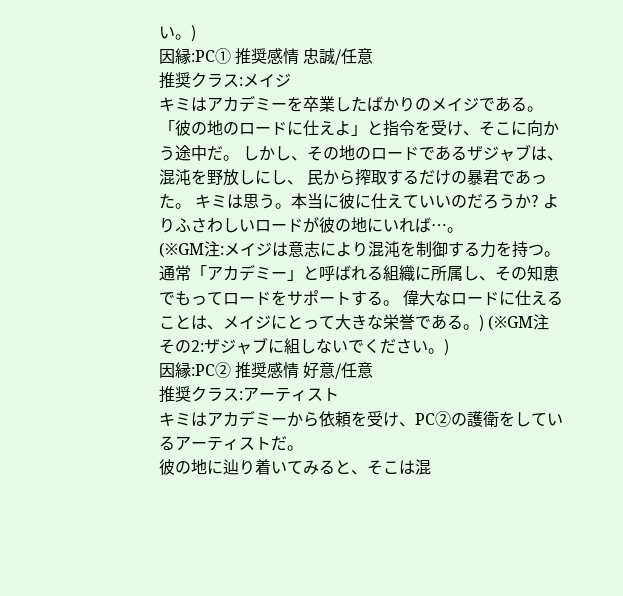い。)
因縁:PC① 推奨感情 忠誠/任意
推奨クラス:メイジ
キミはアカデミーを卒業したばかりのメイジである。
「彼の地のロードに仕えよ」と指令を受け、そこに向かう途中だ。 しかし、その地のロードであるザジャブは、混沌を野放しにし、 民から搾取するだけの暴君であった。 キミは思う。本当に彼に仕えていいのだろうか? よりふさわしいロードが彼の地にいれば…。
(※GM注:メイジは意志により混沌を制御する力を持つ。
通常「アカデミー」と呼ばれる組織に所属し、その知恵でもってロードをサポートする。 偉大なロードに仕えることは、メイジにとって大きな栄誉である。) (※GM注その2:ザジャブに組しないでください。)
因縁:PC② 推奨感情 好意/任意
推奨クラス:アーティスト
キミはアカデミーから依頼を受け、PC②の護衛をしているアーティストだ。
彼の地に辿り着いてみると、そこは混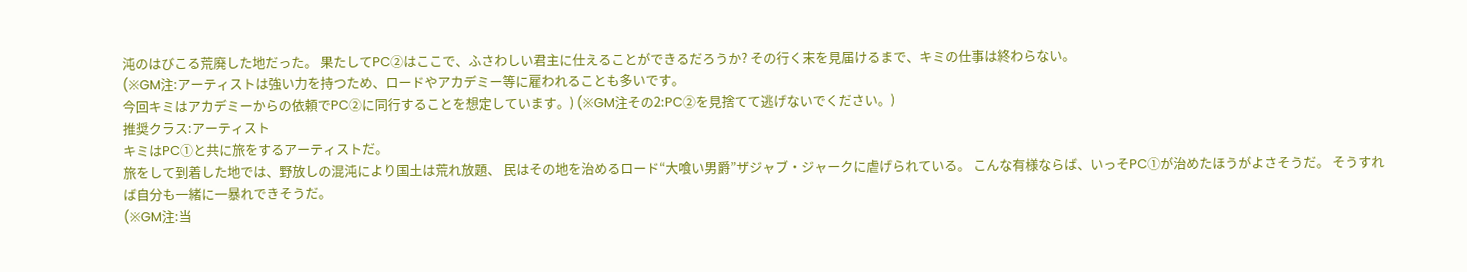沌のはびこる荒廃した地だった。 果たしてPC②はここで、ふさわしい君主に仕えることができるだろうか? その行く末を見届けるまで、キミの仕事は終わらない。
(※GM注:アーティストは強い力を持つため、ロードやアカデミー等に雇われることも多いです。
今回キミはアカデミーからの依頼でPC②に同行することを想定しています。) (※GM注その2:PC②を見捨てて逃げないでください。)
推奨クラス:アーティスト
キミはPC①と共に旅をするアーティストだ。
旅をして到着した地では、野放しの混沌により国土は荒れ放題、 民はその地を治めるロード“大喰い男爵”ザジャブ・ジャークに虐げられている。 こんな有様ならば、いっそPC①が治めたほうがよさそうだ。 そうすれば自分も一緒に一暴れできそうだ。
(※GM注:当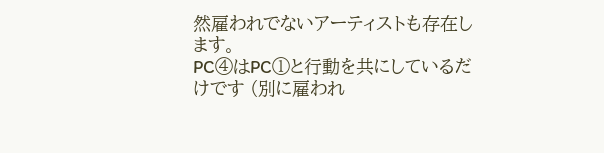然雇われでないアーティストも存在します。
PC④はPC①と行動を共にしているだけです (別に雇われ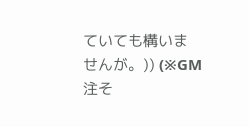ていても構いませんが。)) (※GM注そ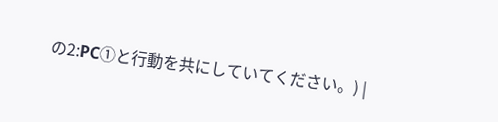の2:PC①と行動を共にしていてください。) |